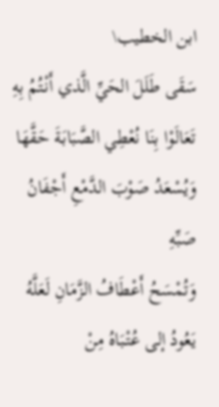ابن الخطيب\
سَقَى طَلَلَ الحَيِّ الَّذي أَنْتُمُ بِهِ
تَعَالَوْا بِنَا نُعْطِي الصَّبَابَةَ حَقَّهَا
وَيُسْعَدُ صَوْبَ الدَّمْعِ أَجْفَانُ صَبِّهِ
وَتُمْسَحُ أَعْطَافُ الزَّمَانِ لَعَلَّهُ
يَعُودُ إلى عُتْبَاهُ مِنْ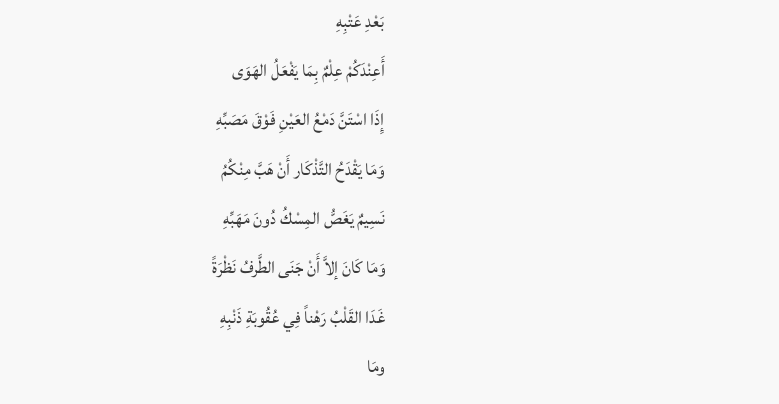بَعْدِ عَتْبِهِ
أَعِنْدَكُمْ عِلْمٌ بِمَا يَفْعَلُ الهَوَى
إِذَا اسْتَنَّ دَمْعُ العَيْنِ فَوْقَ مَصَبِّهِ
وَمَا يَقْدَحُ التَّذْكَار أَنْ هَبَّ مِنْكُمُ
نَسِيمٌ يَغَصُّ المِسْكُ دُونَ مَهَبِّهِ
وَمَا كَانَ إلاَّ أَنْ جَنَى الطَّرفُ نَظْرَةً
غَدَا القَلْبُ رَهْناً فِي عُقُوبَةِ ذَنْبِهِ
ومَا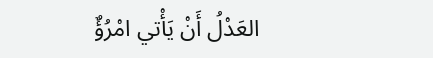العَدْلُ أَنْ يَأْتي امْرُؤٌ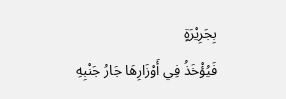بِجَرِيْرَةٍ
فَيُؤْخَذُ فِي أَوْزَارِهَا جَارُ جَنْبِهِ